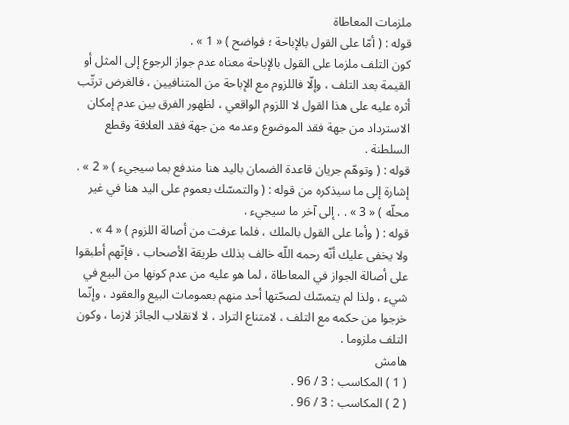ملزمات المعاطاة
قوله : ( أمّا على القول بالإباحة ؛ فواضح ) « 1 » .
كون التلف ملزما على القول بالإباحة معناه عدم جواز الرجوع إلى المثل أو القيمة بعد التلف ، وإلّا فاللزوم مع الإباحة من المتنافيين ، فالغرض ترتّب أثره عليه على هذا القول لا اللزوم الواقعي ، لظهور الفرق بين عدم إمكان الاسترداد من جهة فقد الموضوع وعدمه من جهة فقد العلاقة وقطع السلطنة .
قوله : ( وتوهّم جريان قاعدة الضمان باليد هنا مندفع بما سيجيء ) « 2 » .
إشارة إلى ما سيذكره من قوله : ( والتمسّك بعموم على اليد هنا في غير محلّه ) « 3 » . . إلى آخر ما سيجيء .
قوله : ( وأما على القول بالملك ، فلما عرفت من أصالة اللزوم ) « 4 » .
ولا يخفى عليك أنّه رحمه اللّه خالف بذلك طريقة الأصحاب ، فإنّهم أطبقوا على أصالة الجواز في المعاطاة ، لما هو عليه من عدم كونها من البيع في شيء ، ولذا لم يتمسّك لصحّتها أحد منهم بعمومات البيع والعقود ، وإنّما خرجوا من حكمه مع التلف ، لامتناع التراد ، لا لانقلاب الجائز لازما ، وكون التلف ملزوما .
هامش
( 1 ) المكاسب : 3 / 96 .
( 2 ) المكاسب : 3 / 96 .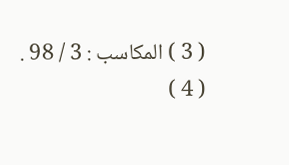( 3 ) المكاسب : 3 / 98 .
( 4 )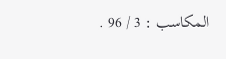المكاسب : 3 / 96 .